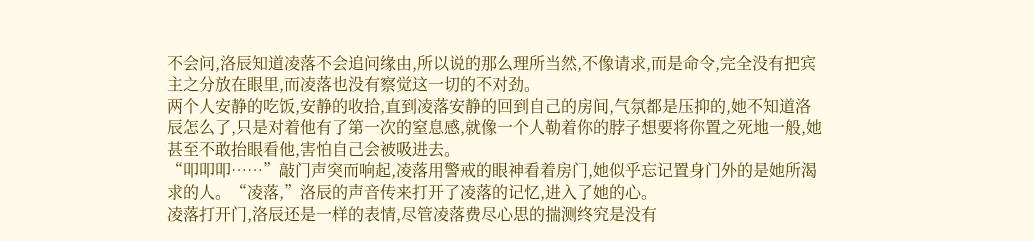不会问,洛辰知道凌落不会追问缘由,所以说的那么理所当然,不像请求,而是命令,完全没有把宾主之分放在眼里,而凌落也没有察觉这一切的不对劲。
两个人安静的吃饭,安静的收拾,直到凌落安静的回到自己的房间,气氛都是压抑的,她不知道洛辰怎么了,只是对着他有了第一次的窒息感,就像一个人勒着你的脖子想要将你置之死地一般,她甚至不敢抬眼看他,害怕自己会被吸进去。
“叩叩叩……”敲门声突而响起,凌落用警戒的眼神看着房门,她似乎忘记置身门外的是她所渴求的人。“凌落,”洛辰的声音传来打开了凌落的记忆,进入了她的心。
凌落打开门,洛辰还是一样的表情,尽管凌落费尽心思的揣测终究是没有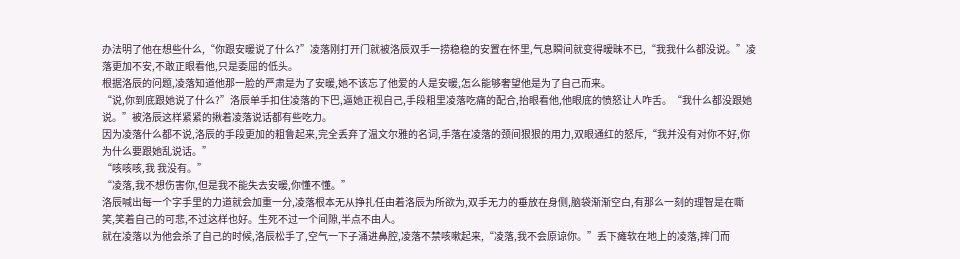办法明了他在想些什么,“你跟安暖说了什么?”凌落刚打开门就被洛辰双手一捞稳稳的安置在怀里,气息瞬间就变得暧昧不已,“我我什么都没说。”凌落更加不安,不敢正眼看他,只是委屈的低头。
根据洛辰的问题,凌落知道他那一脸的严肃是为了安暖,她不该忘了他爱的人是安暖,怎么能够奢望他是为了自己而来。
“说,你到底跟她说了什么?”洛辰单手扣住凌落的下巴,逼她正视自己,手段粗里凌落吃痛的配合,抬眼看他,他眼底的愤怒让人咋舌。“我什么都没跟她说。”被洛辰这样紧紧的揪着凌落说话都有些吃力。
因为凌落什么都不说,洛辰的手段更加的粗鲁起来,完全丢弃了温文尔雅的名词,手落在凌落的颈间狠狠的用力,双眼通红的怒斥,“我并没有对你不好,你为什么要跟她乱说话。”
“咳咳咳,我 我没有。”
“凌落,我不想伤害你,但是我不能失去安暖,你懂不懂。”
洛辰喊出每一个字手里的力道就会加重一分,凌落根本无从挣扎任由着洛辰为所欲为,双手无力的垂放在身侧,脑袋渐渐空白,有那么一刻的理智是在嘶笑,笑着自己的可悲,不过这样也好。生死不过一个间隙,半点不由人。
就在凌落以为他会杀了自己的时候,洛辰松手了,空气一下子涌进鼻腔,凌落不禁咳嗽起来,“凌落,我不会原谅你。”丢下瘫软在地上的凌落,摔门而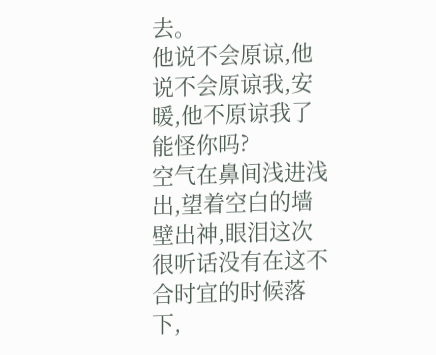去。
他说不会原谅,他说不会原谅我,安暖,他不原谅我了能怪你吗?
空气在鼻间浅进浅出,望着空白的墙壁出神,眼泪这次很听话没有在这不合时宜的时候落下,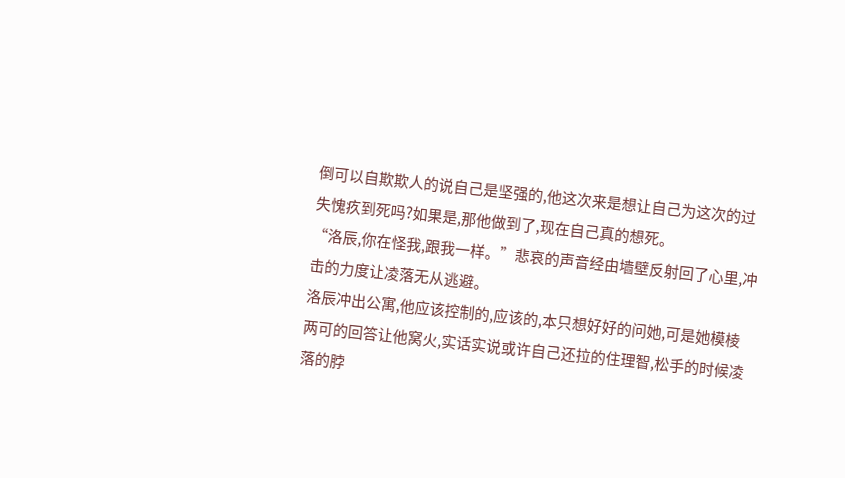倒可以自欺欺人的说自己是坚强的,他这次来是想让自己为这次的过失愧疚到死吗?如果是,那他做到了,现在自己真的想死。
“洛辰,你在怪我,跟我一样。”悲哀的声音经由墙壁反射回了心里,冲击的力度让凌落无从逃避。
洛辰冲出公寓,他应该控制的,应该的,本只想好好的问她,可是她模棱两可的回答让他窝火,实话实说或许自己还拉的住理智,松手的时候凌落的脖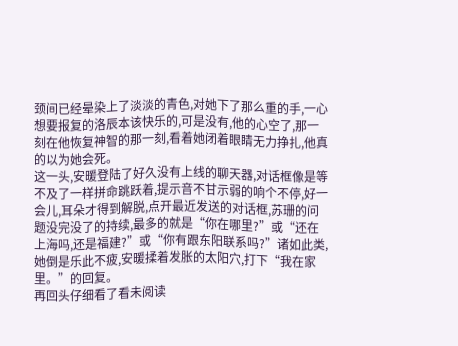颈间已经晕染上了淡淡的青色,对她下了那么重的手,一心想要报复的洛辰本该快乐的,可是没有,他的心空了,那一刻在他恢复神智的那一刻,看着她闭着眼睛无力挣扎,他真的以为她会死。
这一头,安暖登陆了好久没有上线的聊天器,对话框像是等不及了一样拼命跳跃着,提示音不甘示弱的响个不停,好一会儿,耳朵才得到解脱,点开最近发送的对话框,苏珊的问题没完没了的持续,最多的就是“你在哪里?”或“还在上海吗,还是福建?”或“你有跟东阳联系吗?”诸如此类,她倒是乐此不疲,安暖揉着发胀的太阳穴,打下“我在家里。”的回复。
再回头仔细看了看未阅读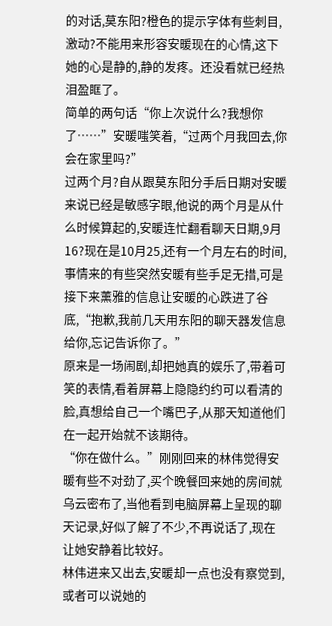的对话,莫东阳?橙色的提示字体有些刺目,激动?不能用来形容安暖现在的心情,这下她的心是静的,静的发疼。还没看就已经热泪盈眶了。
简单的两句话“你上次说什么?我想你了……”安暖嗤笑着,“过两个月我回去,你会在家里吗?”
过两个月?自从跟莫东阳分手后日期对安暖来说已经是敏感字眼,他说的两个月是从什么时候算起的,安暖连忙翻看聊天日期,9月16?现在是10月25,还有一个月左右的时间,事情来的有些突然安暖有些手足无措,可是接下来薰雅的信息让安暖的心跌进了谷底,“抱歉,我前几天用东阳的聊天器发信息给你,忘记告诉你了。”
原来是一场闹剧,却把她真的娱乐了,带着可笑的表情,看着屏幕上隐隐约约可以看清的脸,真想给自己一个嘴巴子,从那天知道他们在一起开始就不该期待。
“你在做什么。”刚刚回来的林伟觉得安暖有些不对劲了,买个晚餐回来她的房间就乌云密布了,当他看到电脑屏幕上呈现的聊天记录,好似了解了不少,不再说话了,现在让她安静着比较好。
林伟进来又出去,安暖却一点也没有察觉到,或者可以说她的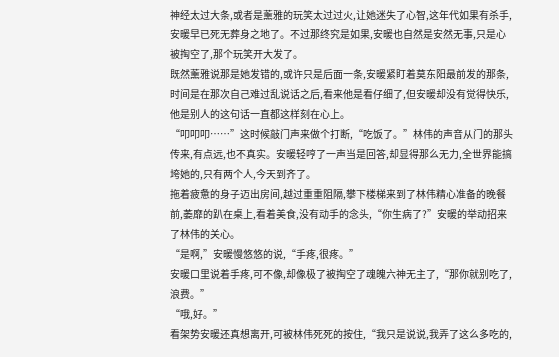神经太过大条,或者是薰雅的玩笑太过过火,让她迷失了心智,这年代如果有杀手,安暖早已死无葬身之地了。不过那终究是如果,安暖也自然是安然无事,只是心被掏空了,那个玩笑开大发了。
既然薰雅说那是她发错的,或许只是后面一条,安暖紧盯着莫东阳最前发的那条,时间是在那次自己难过乱说话之后,看来他是看仔细了,但安暖却没有觉得快乐,他是别人的这句话一直都这样刻在心上。
“叩叩叩……”这时候敲门声来做个打断,“吃饭了。”林伟的声音从门的那头传来,有点远,也不真实。安暖轻哼了一声当是回答,却显得那么无力,全世界能搞垮她的,只有两个人,今天到齐了。
拖着疲惫的身子迈出房间,越过重重阻隔,攀下楼梯来到了林伟精心准备的晚餐前,萎靡的趴在桌上,看着美食,没有动手的念头,“你生病了?”安暖的举动招来了林伟的关心。
“是啊,”安暖慢悠悠的说,“手疼,很疼。”
安暖口里说着手疼,可不像,却像极了被掏空了魂魄六神无主了,“那你就别吃了,浪费。”
“哦,好。”
看架势安暖还真想离开,可被林伟死死的按住,“我只是说说,我弄了这么多吃的,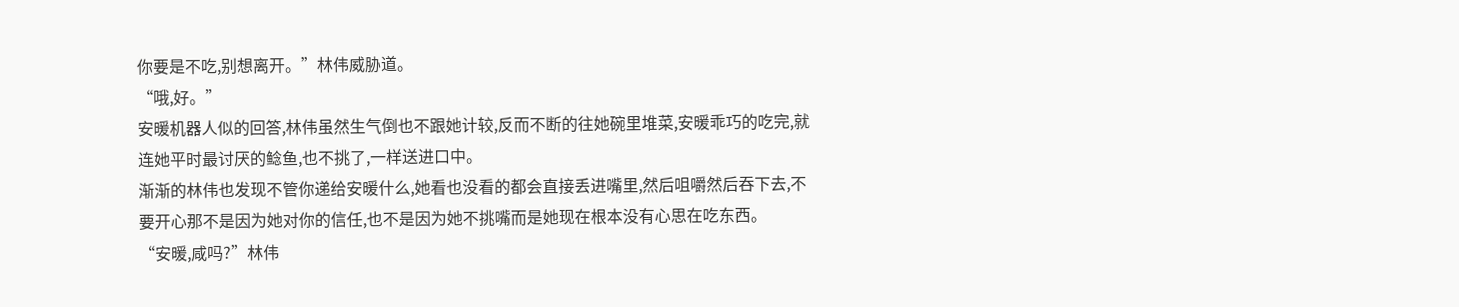你要是不吃,别想离开。”林伟威胁道。
“哦,好。”
安暖机器人似的回答,林伟虽然生气倒也不跟她计较,反而不断的往她碗里堆菜,安暖乖巧的吃完,就连她平时最讨厌的鲶鱼,也不挑了,一样送进口中。
渐渐的林伟也发现不管你递给安暖什么,她看也没看的都会直接丢进嘴里,然后咀嚼然后吞下去,不要开心那不是因为她对你的信任,也不是因为她不挑嘴而是她现在根本没有心思在吃东西。
“安暖,咸吗?”林伟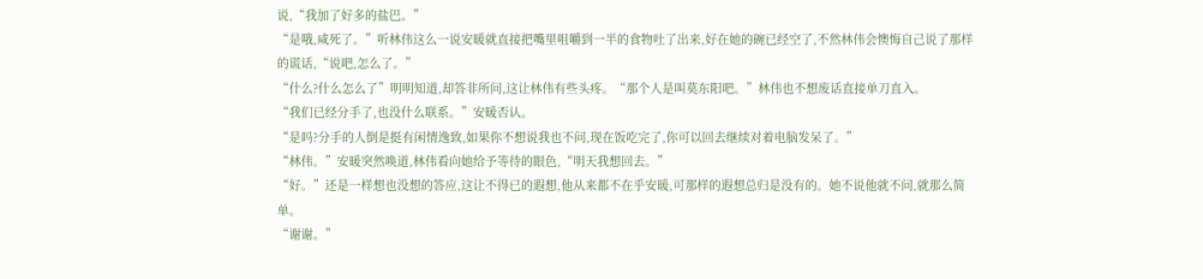说,“我加了好多的盐巴。”
“是哦,咸死了。”听林伟这么一说安暖就直接把嘴里咀嚼到一半的食物吐了出来,好在她的碗已经空了,不然林伟会懊悔自己说了那样的谎话,“说吧,怎么了。”
“什么?什么怎么了”明明知道,却答非所问,这让林伟有些头疼。“那个人是叫莫东阳吧。”林伟也不想废话直接单刀直入。
“我们已经分手了,也没什么联系。”安暖否认。
“是吗?分手的人倒是挺有闲情逸致,如果你不想说我也不问,现在饭吃完了,你可以回去继续对着电脑发呆了。”
“林伟。”安暖突然唤道,林伟看向她给予等待的眼色,“明天我想回去。”
“好。”还是一样想也没想的答应,这让不得已的遐想,他从来都不在乎安暖,可那样的遐想总归是没有的。她不说他就不问,就那么简单。
“谢谢。”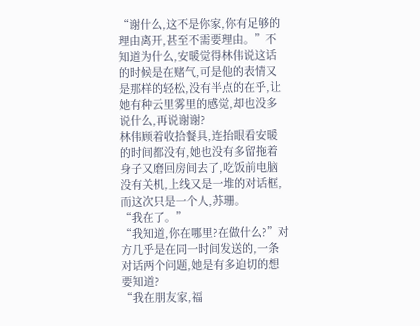“谢什么,这不是你家,你有足够的理由离开,甚至不需要理由。”不知道为什么,安暖觉得林伟说这话的时候是在赌气,可是他的表情又是那样的轻松,没有半点的在乎,让她有种云里雾里的感觉,却也没多说什么,再说谢谢?
林伟顾着收拾餐具,连抬眼看安暖的时间都没有,她也没有多留拖着身子又磨回房间去了,吃饭前电脑没有关机,上线又是一堆的对话框,而这次只是一个人,苏珊。
“我在了。”
“我知道,你在哪里?在做什么?”对方几乎是在同一时间发送的,一条对话两个问题,她是有多迫切的想要知道?
“我在朋友家,福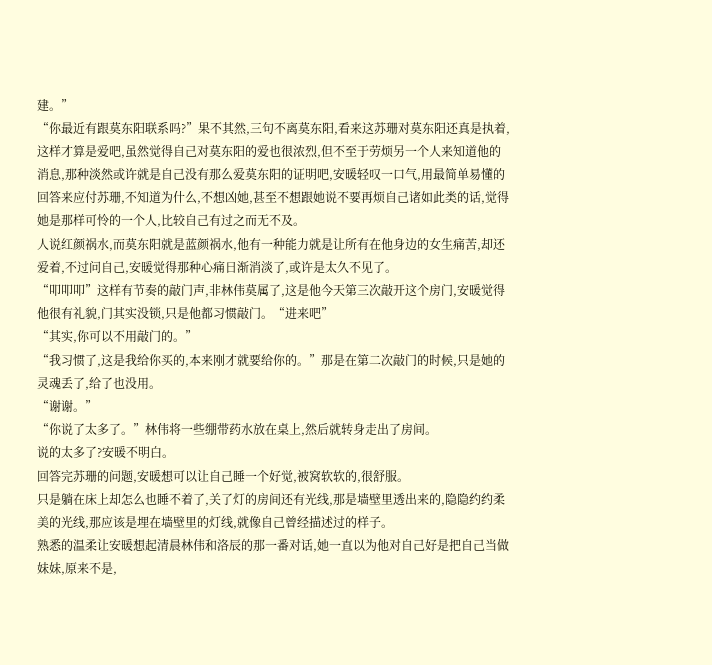建。”
“你最近有跟莫东阳联系吗?”果不其然,三句不离莫东阳,看来这苏珊对莫东阳还真是执着,这样才算是爱吧,虽然觉得自己对莫东阳的爱也很浓烈,但不至于劳烦另一个人来知道他的消息,那种淡然或许就是自己没有那么爱莫东阳的证明吧,安暖轻叹一口气,用最简单易懂的回答来应付苏珊,不知道为什么,不想凶她,甚至不想跟她说不要再烦自己诸如此类的话,觉得她是那样可怜的一个人,比较自己有过之而无不及。
人说红颜祸水,而莫东阳就是蓝颜祸水,他有一种能力就是让所有在他身边的女生痛苦,却还爱着,不过问自己,安暖觉得那种心痛日渐消淡了,或许是太久不见了。
“叩叩叩”这样有节奏的敲门声,非林伟莫属了,这是他今天第三次敲开这个房门,安暖觉得他很有礼貌,门其实没锁,只是他都习惯敲门。“进来吧”
“其实,你可以不用敲门的。”
“我习惯了,这是我给你买的,本来刚才就要给你的。”那是在第二次敲门的时候,只是她的灵魂丢了,给了也没用。
“谢谢。”
“你说了太多了。”林伟将一些绷带药水放在桌上,然后就转身走出了房间。
说的太多了?安暖不明白。
回答完苏珊的问题,安暖想可以让自己睡一个好觉,被窝软软的,很舒服。
只是躺在床上却怎么也睡不着了,关了灯的房间还有光线,那是墙壁里透出来的,隐隐约约柔美的光线,那应该是埋在墙壁里的灯线,就像自己曾经描述过的样子。
熟悉的温柔让安暖想起清晨林伟和洛辰的那一番对话,她一直以为他对自己好是把自己当做妹妹,原来不是,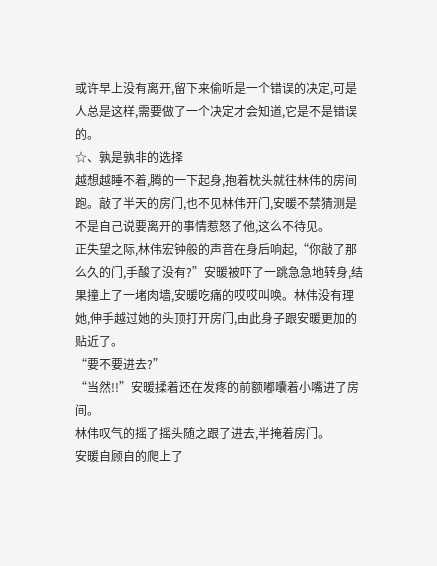或许早上没有离开,留下来偷听是一个错误的决定,可是人总是这样,需要做了一个决定才会知道,它是不是错误的。
☆、孰是孰非的选择
越想越睡不着,腾的一下起身,抱着枕头就往林伟的房间跑。敲了半天的房门,也不见林伟开门,安暖不禁猜测是不是自己说要离开的事情惹怒了他,这么不待见。
正失望之际,林伟宏钟般的声音在身后响起,“你敲了那么久的门,手酸了没有?”安暖被吓了一跳急急地转身,结果撞上了一堵肉墙,安暖吃痛的哎哎叫唤。林伟没有理她,伸手越过她的头顶打开房门,由此身子跟安暖更加的贴近了。
“要不要进去?”
“当然!!”安暖揉着还在发疼的前额嘟囔着小嘴进了房间。
林伟叹气的摇了摇头随之跟了进去,半掩着房门。
安暖自顾自的爬上了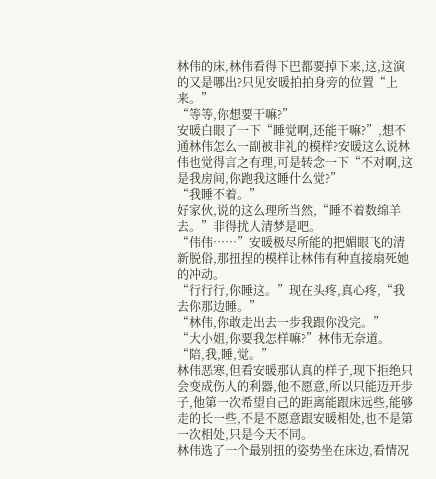林伟的床,林伟看得下巴都要掉下来,这,这演的又是哪出?只见安暖拍拍身旁的位置“上来。”
“等等,你想要干嘛?”
安暖白眼了一下“睡觉啊,还能干嘛?”,想不通林伟怎么一副被非礼的模样?安暖这么说林伟也觉得言之有理,可是转念一下“不对啊,这是我房间,你跑我这睡什么觉?”
“我睡不着。”
好家伙,说的这么理所当然,“睡不着数绵羊去。”非得扰人清梦是吧。
“伟伟……”安暖极尽所能的把媚眼飞的清新脱俗,那扭捏的模样让林伟有种直接扇死她的冲动。
“行行行,你睡这。”现在头疼,真心疼,“我去你那边睡。”
“林伟,你敢走出去一步我跟你没完。”
“大小姐,你要我怎样嘛?”林伟无奈道。
“陪,我,睡,觉。”
林伟恶寒,但看安暖那认真的样子,现下拒绝只会变成伤人的利器,他不愿意,所以只能迈开步子,他第一次希望自己的距离能跟床远些,能够走的长一些,不是不愿意跟安暖相处,也不是第一次相处,只是今天不同。
林伟选了一个最别扭的姿势坐在床边,看情况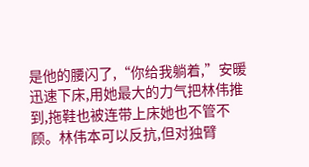是他的腰闪了,“你给我躺着,”安暖迅速下床,用她最大的力气把林伟推到,拖鞋也被连带上床她也不管不顾。林伟本可以反抗,但对独臂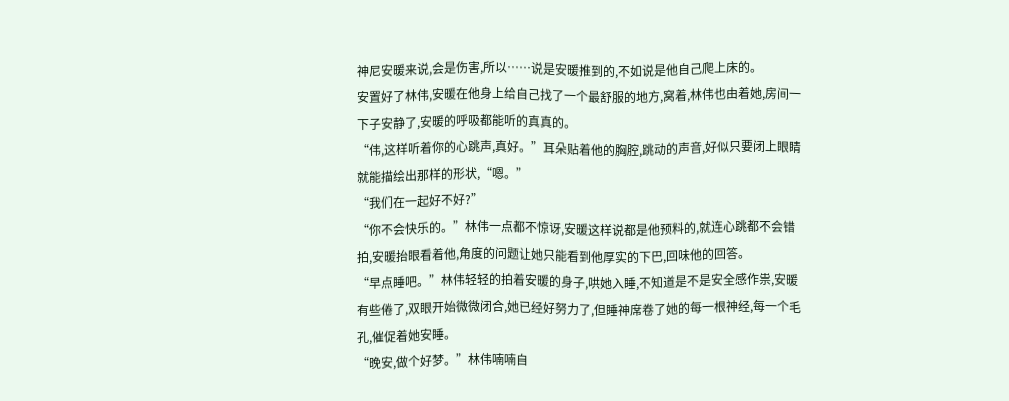神尼安暖来说,会是伤害,所以……说是安暖推到的,不如说是他自己爬上床的。
安置好了林伟,安暖在他身上给自己找了一个最舒服的地方,窝着,林伟也由着她,房间一下子安静了,安暖的呼吸都能听的真真的。
“伟,这样听着你的心跳声,真好。”耳朵贴着他的胸腔,跳动的声音,好似只要闭上眼睛就能描绘出那样的形状,“嗯。”
“我们在一起好不好?”
“你不会快乐的。”林伟一点都不惊讶,安暖这样说都是他预料的,就连心跳都不会错拍,安暖抬眼看着他,角度的问题让她只能看到他厚实的下巴,回味他的回答。
“早点睡吧。”林伟轻轻的拍着安暖的身子,哄她入睡,不知道是不是安全感作祟,安暖有些倦了,双眼开始微微闭合,她已经好努力了,但睡神席卷了她的每一根神经,每一个毛孔,催促着她安睡。
“晚安,做个好梦。”林伟喃喃自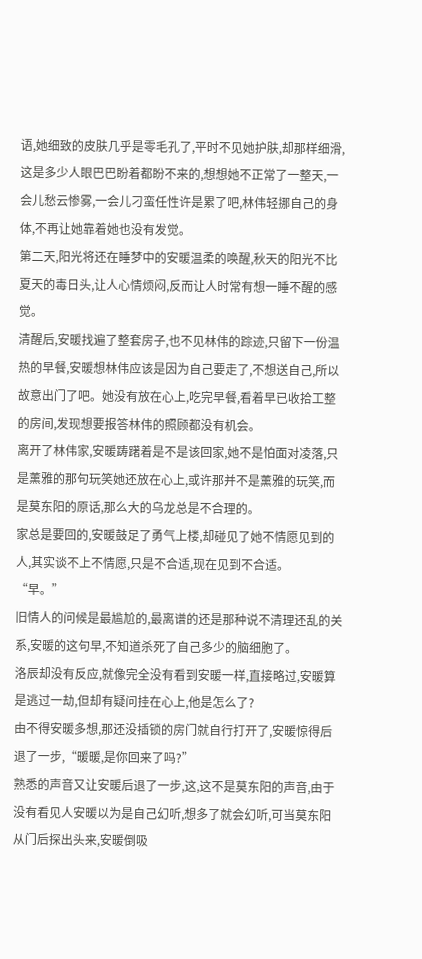语,她细致的皮肤几乎是零毛孔了,平时不见她护肤,却那样细滑,这是多少人眼巴巴盼着都盼不来的,想想她不正常了一整天,一会儿愁云惨雾,一会儿刁蛮任性许是累了吧,林伟轻挪自己的身体,不再让她靠着她也没有发觉。
第二天,阳光将还在睡梦中的安暖温柔的唤醒,秋天的阳光不比夏天的毒日头,让人心情烦闷,反而让人时常有想一睡不醒的感觉。
清醒后,安暖找遍了整套房子,也不见林伟的踪迹,只留下一份温热的早餐,安暖想林伟应该是因为自己要走了,不想送自己,所以故意出门了吧。她没有放在心上,吃完早餐,看着早已收拾工整的房间,发现想要报答林伟的照顾都没有机会。
离开了林伟家,安暖踌躇着是不是该回家,她不是怕面对凌落,只是薰雅的那句玩笑她还放在心上,或许那并不是薰雅的玩笑,而是莫东阳的原话,那么大的乌龙总是不合理的。
家总是要回的,安暖鼓足了勇气上楼,却碰见了她不情愿见到的人,其实谈不上不情愿,只是不合适,现在见到不合适。
“早。”
旧情人的问候是最尴尬的,最离谱的还是那种说不清理还乱的关系,安暖的这句早,不知道杀死了自己多少的脑细胞了。
洛辰却没有反应,就像完全没有看到安暖一样,直接略过,安暖算是逃过一劫,但却有疑问挂在心上,他是怎么了?
由不得安暖多想,那还没插锁的房门就自行打开了,安暖惊得后退了一步,“暖暖,是你回来了吗?”
熟悉的声音又让安暖后退了一步,这,这不是莫东阳的声音,由于没有看见人安暖以为是自己幻听,想多了就会幻听,可当莫东阳从门后探出头来,安暖倒吸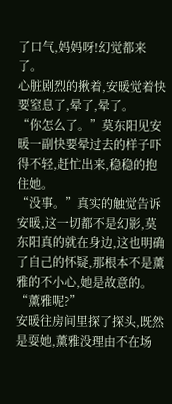了口气,妈妈呀!幻觉都来了。
心脏剧烈的揪着,安暖觉着快要窒息了,晕了,晕了。
“你怎么了。”莫东阳见安暖一副快要晕过去的样子吓得不轻,赶忙出来,稳稳的抱住她。
“没事。”真实的触觉告诉安暖,这一切都不是幻影,莫东阳真的就在身边,这也明确了自己的怀疑,那根本不是薰雅的不小心,她是故意的。“薰雅呢?”
安暖往房间里探了探头,既然是耍她,薰雅没理由不在场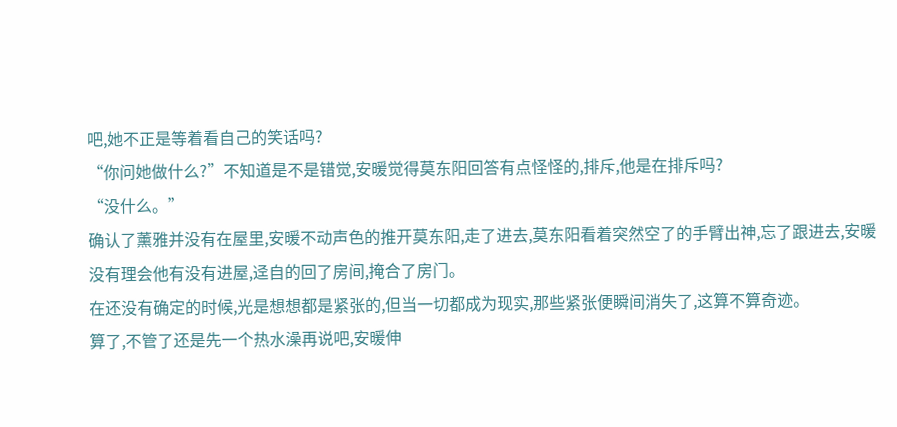吧,她不正是等着看自己的笑话吗?
“你问她做什么?”不知道是不是错觉,安暖觉得莫东阳回答有点怪怪的,排斥,他是在排斥吗?
“没什么。”
确认了薰雅并没有在屋里,安暖不动声色的推开莫东阳,走了进去,莫东阳看着突然空了的手臂出神,忘了跟进去,安暖没有理会他有没有进屋,迳自的回了房间,掩合了房门。
在还没有确定的时候,光是想想都是紧张的,但当一切都成为现实,那些紧张便瞬间消失了,这算不算奇迹。
算了,不管了还是先一个热水澡再说吧,安暖伸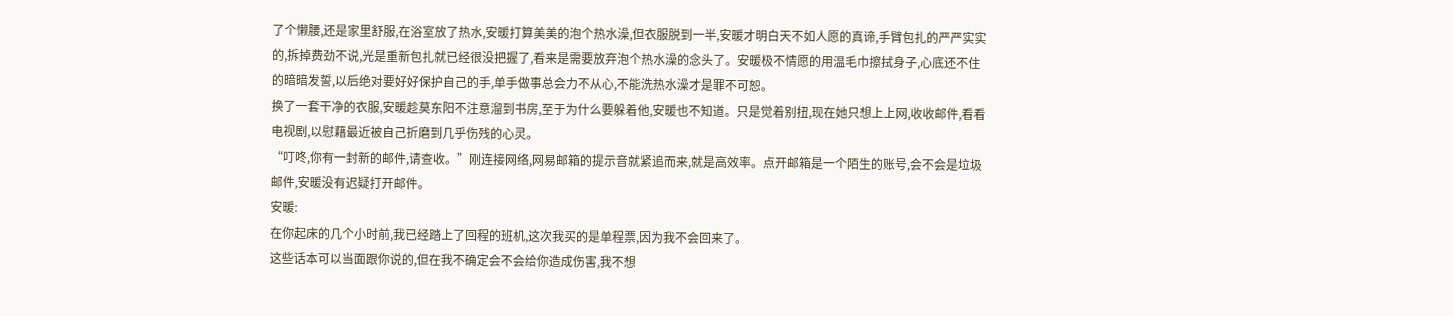了个懒腰,还是家里舒服,在浴室放了热水,安暖打算美美的泡个热水澡,但衣服脱到一半,安暖才明白天不如人愿的真谛,手臂包扎的严严实实的,拆掉费劲不说,光是重新包扎就已经很没把握了,看来是需要放弃泡个热水澡的念头了。安暖极不情愿的用温毛巾擦拭身子,心底还不住的暗暗发誓,以后绝对要好好保护自己的手,单手做事总会力不从心,不能洗热水澡才是罪不可恕。
换了一套干净的衣服,安暖趁莫东阳不注意溜到书房,至于为什么要躲着他,安暖也不知道。只是觉着别扭,现在她只想上上网,收收邮件,看看电视剧,以慰藉最近被自己折磨到几乎伤残的心灵。
“叮咚,你有一封新的邮件,请查收。”刚连接网络,网易邮箱的提示音就紧追而来,就是高效率。点开邮箱是一个陌生的账号,会不会是垃圾邮件,安暖没有迟疑打开邮件。
安暖:
在你起床的几个小时前,我已经踏上了回程的班机,这次我买的是单程票,因为我不会回来了。
这些话本可以当面跟你说的,但在我不确定会不会给你造成伤害,我不想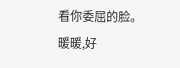看你委屈的脸。
暖暖,好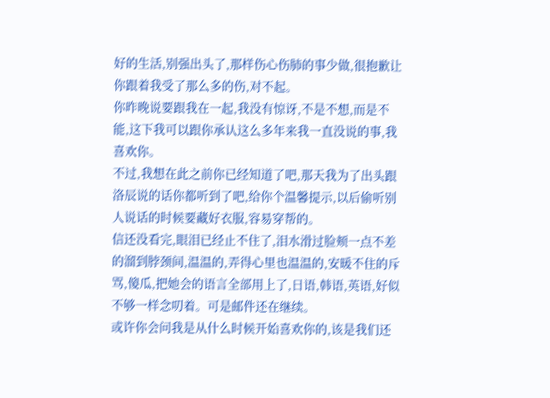好的生活,别强出头了,那样伤心伤肺的事少做,很抱歉让你跟着我受了那么多的伤,对不起。
你昨晚说要跟我在一起,我没有惊讶,不是不想,而是不能,这下我可以跟你承认这么多年来我一直没说的事,我喜欢你。
不过,我想在此之前你已经知道了吧,那天我为了出头跟洛辰说的话你都听到了吧,给你个温馨提示,以后偷听别人说话的时候要藏好衣服,容易穿帮的。
信还没看完,眼泪已经止不住了,泪水滑过脸颊一点不差的溜到脖颈间,温温的,弄得心里也温温的,安暖不住的斥骂,傻瓜,把她会的语言全部用上了,日语,韩语,英语,好似不够一样念叨着。可是邮件还在继续。
或许你会问我是从什么时候开始喜欢你的,该是我们还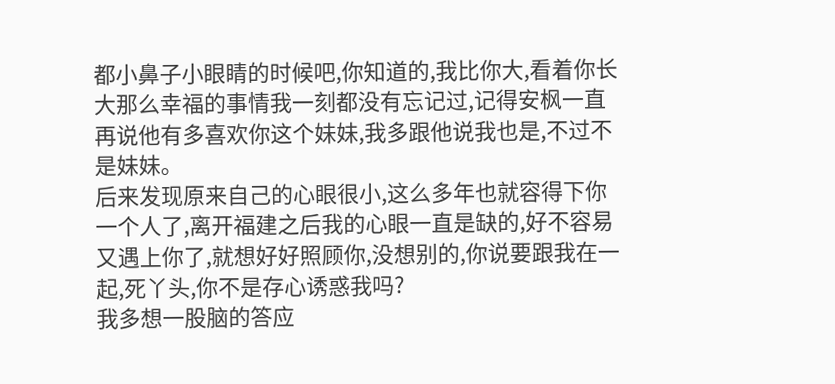都小鼻子小眼睛的时候吧,你知道的,我比你大,看着你长大那么幸福的事情我一刻都没有忘记过,记得安枫一直再说他有多喜欢你这个妹妹,我多跟他说我也是,不过不是妹妹。
后来发现原来自己的心眼很小,这么多年也就容得下你一个人了,离开福建之后我的心眼一直是缺的,好不容易又遇上你了,就想好好照顾你,没想别的,你说要跟我在一起,死丫头,你不是存心诱惑我吗?
我多想一股脑的答应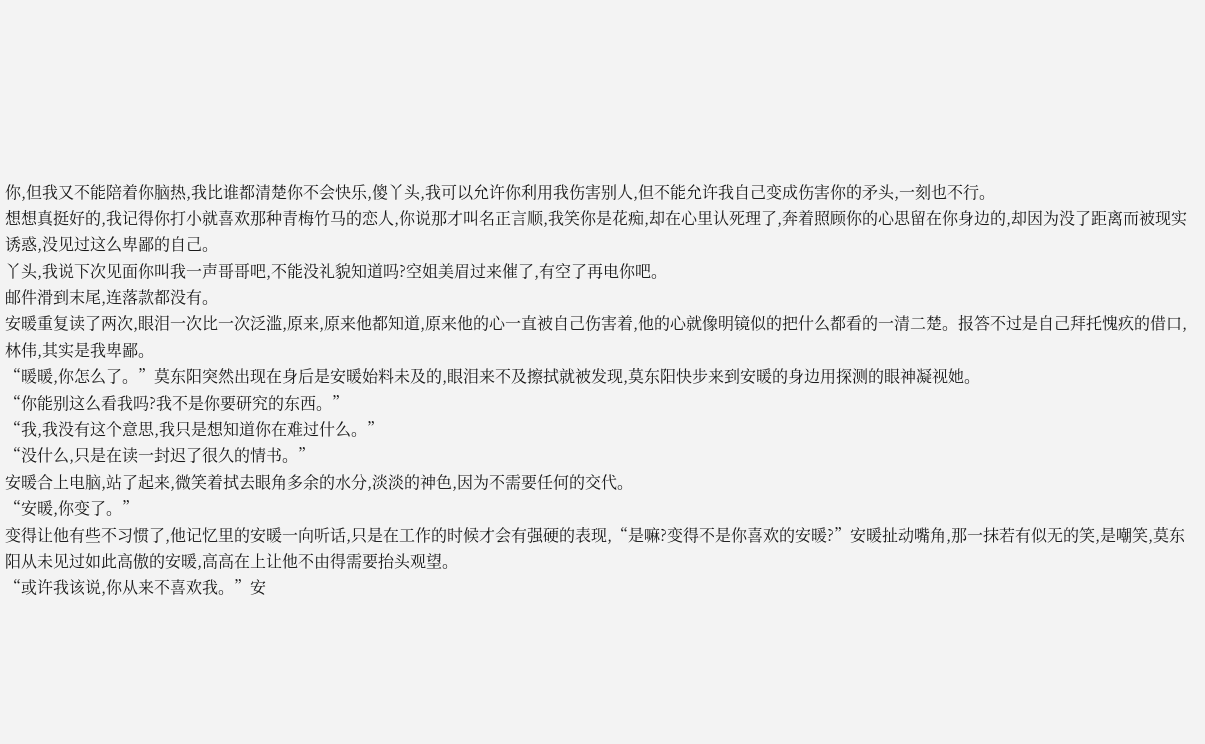你,但我又不能陪着你脑热,我比谁都清楚你不会快乐,傻丫头,我可以允许你利用我伤害别人,但不能允许我自己变成伤害你的矛头,一刻也不行。
想想真挺好的,我记得你打小就喜欢那种青梅竹马的恋人,你说那才叫名正言顺,我笑你是花痴,却在心里认死理了,奔着照顾你的心思留在你身边的,却因为没了距离而被现实诱惑,没见过这么卑鄙的自己。
丫头,我说下次见面你叫我一声哥哥吧,不能没礼貌知道吗?空姐美眉过来催了,有空了再电你吧。
邮件滑到末尾,连落款都没有。
安暖重复读了两次,眼泪一次比一次泛滥,原来,原来他都知道,原来他的心一直被自己伤害着,他的心就像明镜似的把什么都看的一清二楚。报答不过是自己拜托愧疚的借口,林伟,其实是我卑鄙。
“暖暖,你怎么了。”莫东阳突然出现在身后是安暖始料未及的,眼泪来不及擦拭就被发现,莫东阳快步来到安暖的身边用探测的眼神凝视她。
“你能别这么看我吗?我不是你要研究的东西。”
“我,我没有这个意思,我只是想知道你在难过什么。”
“没什么,只是在读一封迟了很久的情书。”
安暖合上电脑,站了起来,微笑着拭去眼角多余的水分,淡淡的神色,因为不需要任何的交代。
“安暖,你变了。”
变得让他有些不习惯了,他记忆里的安暖一向听话,只是在工作的时候才会有强硬的表现,“是嘛?变得不是你喜欢的安暖?”安暖扯动嘴角,那一抹若有似无的笑,是嘲笑,莫东阳从未见过如此高傲的安暖,高高在上让他不由得需要抬头观望。
“或许我该说,你从来不喜欢我。”安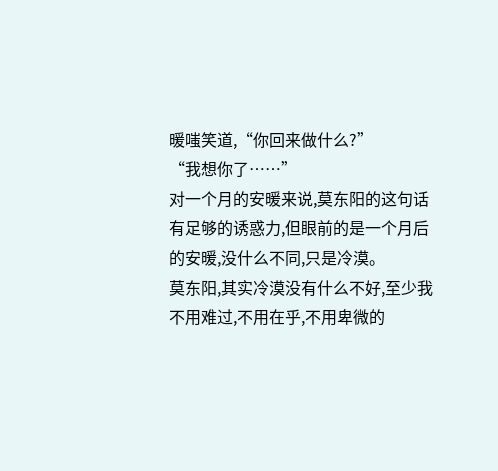暖嗤笑道,“你回来做什么?”
“我想你了……”
对一个月的安暖来说,莫东阳的这句话有足够的诱惑力,但眼前的是一个月后的安暖,没什么不同,只是冷漠。
莫东阳,其实冷漠没有什么不好,至少我不用难过,不用在乎,不用卑微的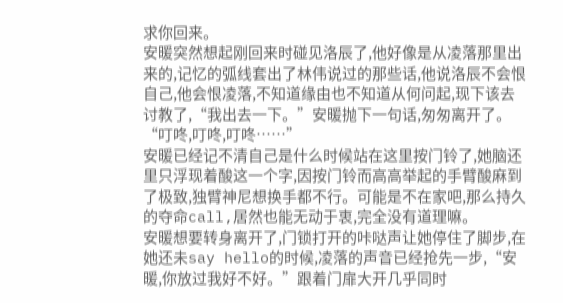求你回来。
安暖突然想起刚回来时碰见洛辰了,他好像是从凌落那里出来的,记忆的弧线套出了林伟说过的那些话,他说洛辰不会恨自己,他会恨凌落,不知道缘由也不知道从何问起,现下该去讨教了,“我出去一下。”安暖抛下一句话,匆匆离开了。
“叮咚,叮咚,叮咚……”
安暖已经记不清自己是什么时候站在这里按门铃了,她脑还里只浮现着酸这一个字,因按门铃而高高举起的手臂酸麻到了极致,独臂神尼想换手都不行。可能是不在家吧,那么持久的夺命call,居然也能无动于衷,完全没有道理嘛。
安暖想要转身离开了,门锁打开的咔哒声让她停住了脚步,在她还未say hello的时候,凌落的声音已经抢先一步,“安暖,你放过我好不好。”跟着门扉大开几乎同时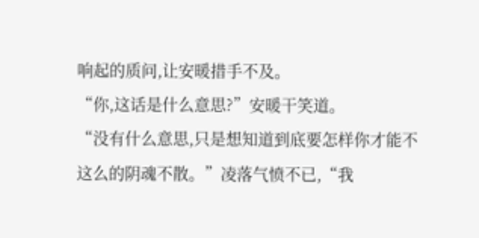响起的质问,让安暖措手不及。
“你,这话是什么意思?”安暖干笑道。
“没有什么意思,只是想知道到底要怎样你才能不这么的阴魂不散。”凌落气愤不已,“我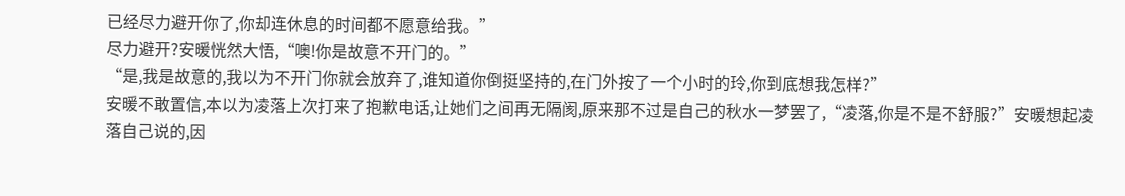已经尽力避开你了,你却连休息的时间都不愿意给我。”
尽力避开?安暖恍然大悟,“噢!你是故意不开门的。”
“是,我是故意的,我以为不开门你就会放弃了,谁知道你倒挺坚持的,在门外按了一个小时的玲,你到底想我怎样?”
安暖不敢置信,本以为凌落上次打来了抱歉电话,让她们之间再无隔阂,原来那不过是自己的秋水一梦罢了,“凌落,你是不是不舒服?”安暖想起凌落自己说的,因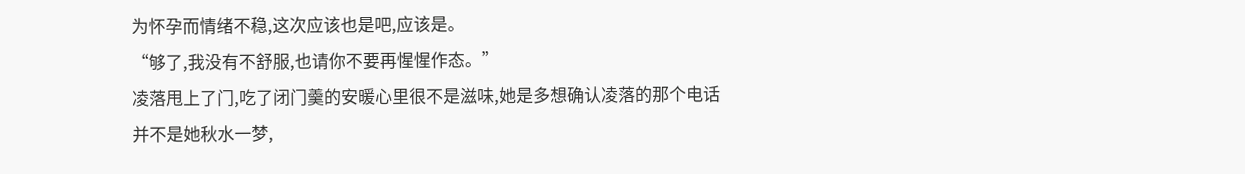为怀孕而情绪不稳,这次应该也是吧,应该是。
“够了,我没有不舒服,也请你不要再惺惺作态。”
凌落甩上了门,吃了闭门羹的安暖心里很不是滋味,她是多想确认凌落的那个电话并不是她秋水一梦,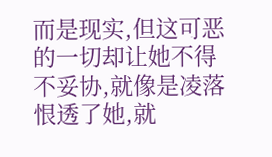而是现实,但这可恶的一切却让她不得不妥协,就像是凌落恨透了她,就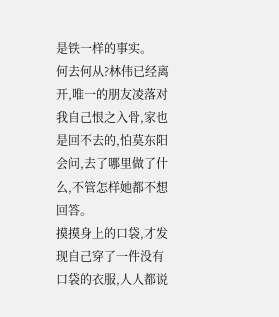是铁一样的事实。
何去何从?林伟已经离开,唯一的朋友凌落对我自己恨之入骨,家也是回不去的,怕莫东阳会问,去了哪里做了什么,不管怎样她都不想回答。
摸摸身上的口袋,才发现自己穿了一件没有口袋的衣服,人人都说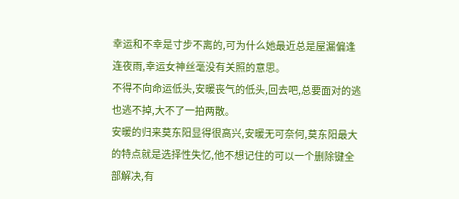幸运和不幸是寸步不离的,可为什么她最近总是屋漏偏逢连夜雨,幸运女神丝毫没有关照的意思。
不得不向命运低头,安暖丧气的低头,回去吧,总要面对的逃也逃不掉,大不了一拍两散。
安暖的归来莫东阳显得很高兴,安暖无可奈何,莫东阳最大的特点就是选择性失忆,他不想记住的可以一个删除键全部解决,有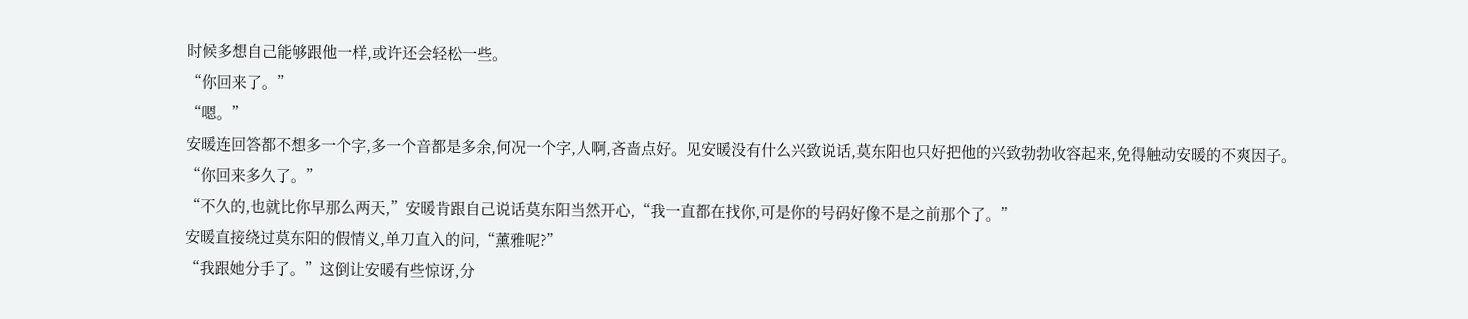时候多想自己能够跟他一样,或许还会轻松一些。
“你回来了。”
“嗯。”
安暖连回答都不想多一个字,多一个音都是多余,何况一个字,人啊,吝啬点好。见安暖没有什么兴致说话,莫东阳也只好把他的兴致勃勃收容起来,免得触动安暖的不爽因子。
“你回来多久了。”
“不久的,也就比你早那么两天,”安暖肯跟自己说话莫东阳当然开心,“我一直都在找你,可是你的号码好像不是之前那个了。”
安暖直接绕过莫东阳的假情义,单刀直入的问,“薰雅呢?”
“我跟她分手了。”这倒让安暖有些惊讶,分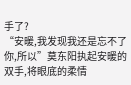手了?
“安暖,我发现我还是忘不了你,所以”莫东阳执起安暖的双手,将眼底的柔情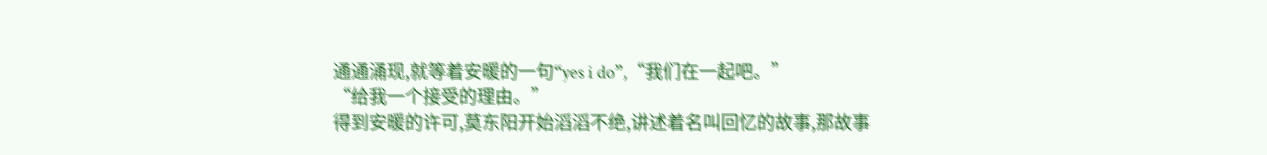通通涌现,就等着安暖的一句“yes i do”,“我们在一起吧。”
“给我一个接受的理由。”
得到安暖的许可,莫东阳开始滔滔不绝,讲述着名叫回忆的故事,那故事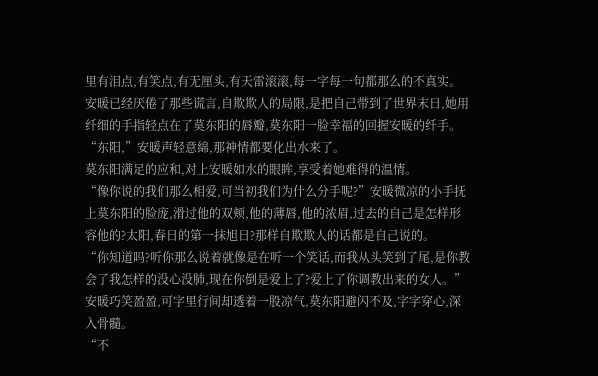里有泪点,有笑点,有无厘头,有天雷滚滚,每一字每一句都那么的不真实。
安暖已经厌倦了那些谎言,自欺欺人的局限,是把自己带到了世界末日,她用纤细的手指轻点在了莫东阳的唇瓣,莫东阳一脸幸福的回握安暖的纤手。
“东阳,”安暖声轻意綿,那神情都要化出水来了。
莫东阳满足的应和,对上安暖如水的眼眸,享受着她难得的温情。
“像你说的我们那么相爱,可当初我们为什么分手呢?”安暖微凉的小手抚上莫东阳的脸庞,滑过他的双颊,他的薄唇,他的浓眉,过去的自己是怎样形容他的?太阳,春日的第一抹旭日?那样自欺欺人的话都是自己说的。
“你知道吗?听你那么说着就像是在听一个笑话,而我从头笑到了尾,是你教会了我怎样的没心没肺,现在你倒是爱上了?爱上了你调教出来的女人。”
安暖巧笑盈盈,可字里行间却透着一股凉气,莫东阳避闪不及,字字穿心,深入骨髓。
“不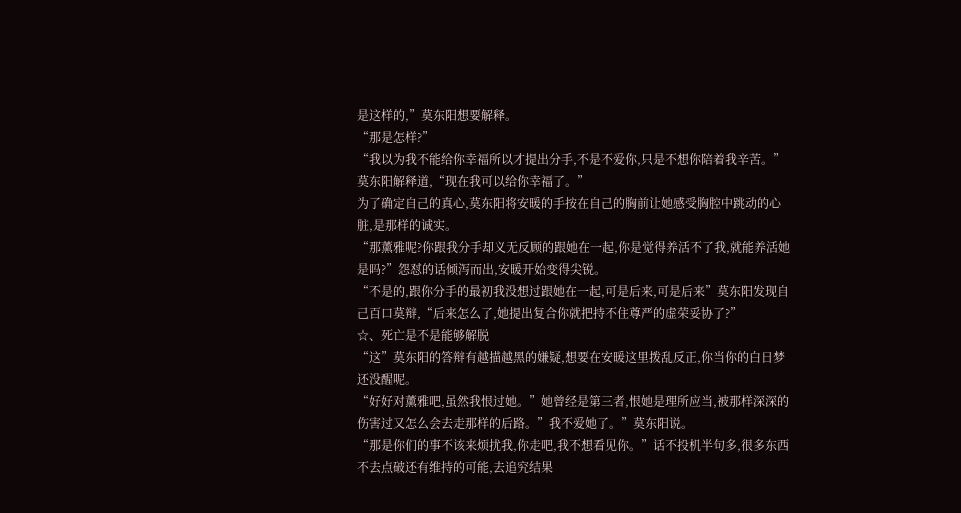是这样的,”莫东阳想要解释。
“那是怎样?”
“我以为我不能给你幸福所以才提出分手,不是不爱你,只是不想你陪着我辛苦。”莫东阳解释道,“现在我可以给你幸福了。”
为了确定自己的真心,莫东阳将安暖的手按在自己的胸前让她感受胸腔中跳动的心脏,是那样的诚实。
“那薰雅呢?你跟我分手却义无反顾的跟她在一起,你是觉得养活不了我,就能养活她是吗?”怨怼的话倾泻而出,安暖开始变得尖锐。
“不是的,跟你分手的最初我没想过跟她在一起,可是后来,可是后来”莫东阳发现自己百口莫辩,“后来怎么了,她提出复合你就把持不住尊严的虚荣妥协了?”
☆、死亡是不是能够解脱
“这”莫东阳的答辩有越描越黑的嫌疑,想要在安暖这里拨乱反正,你当你的白日梦还没醒呢。
“好好对薰雅吧,虽然我恨过她。”她曾经是第三者,恨她是理所应当,被那样深深的伤害过又怎么会去走那样的后路。”我不爱她了。”莫东阳说。
“那是你们的事不该来烦扰我,你走吧,我不想看见你。”话不投机半句多,很多东西不去点破还有维持的可能,去追究结果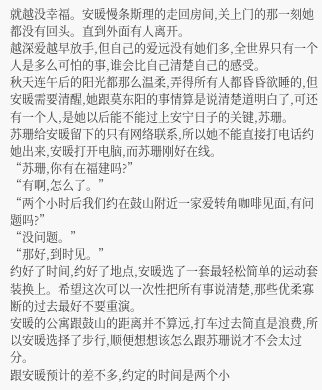就越没幸福。安暖慢条斯理的走回房间,关上门的那一刻她都没有回头。直到外面有人离开。
越深爱越早放手,但自己的爱远没有她们多,全世界只有一个人是多么可怕的事,谁会比自己清楚自己的感受。
秋天连午后的阳光都那么温柔,弄得所有人都昏昏欲睡的,但安暖需要清醒,她跟莫东阳的事情算是说清楚道明白了,可还有一个人,是她以后能不能过上安宁日子的关键,苏珊。
苏珊给安暖留下的只有网络联系,所以她不能直接打电话约她出来,安暖打开电脑,而苏珊刚好在线。
“苏珊,你有在福建吗?”
“有啊,怎么了。”
“两个小时后我们约在鼓山附近一家爱转角咖啡见面,有问题吗?”
“没问题。”
“那好,到时见。”
约好了时间,约好了地点,安暖选了一套最轻松简单的运动套装换上。希望这次可以一次性把所有事说清楚,那些优柔寡断的过去最好不要重演。
安暖的公寓跟鼓山的距离并不算远,打车过去简直是浪费,所以安暖选择了步行,顺便想想该怎么跟苏珊说才不会太过分。
跟安暖预计的差不多,约定的时间是两个小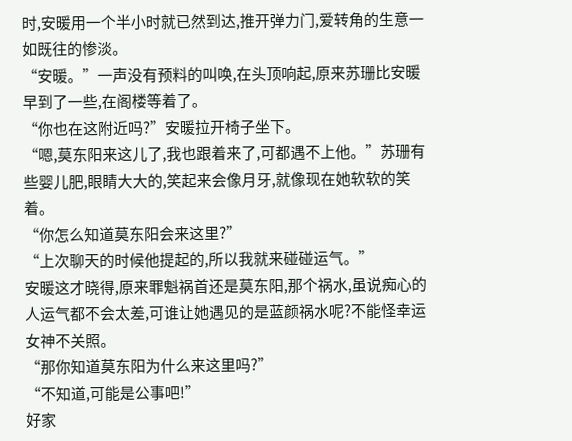时,安暖用一个半小时就已然到达,推开弹力门,爱转角的生意一如既往的惨淡。
“安暖。”一声没有预料的叫唤,在头顶响起,原来苏珊比安暖早到了一些,在阁楼等着了。
“你也在这附近吗?”安暖拉开椅子坐下。
“嗯,莫东阳来这儿了,我也跟着来了,可都遇不上他。”苏珊有些婴儿肥,眼睛大大的,笑起来会像月牙,就像现在她软软的笑着。
“你怎么知道莫东阳会来这里?”
“上次聊天的时候他提起的,所以我就来碰碰运气。”
安暖这才晓得,原来罪魁祸首还是莫东阳,那个祸水,虽说痴心的人运气都不会太差,可谁让她遇见的是蓝颜祸水呢?不能怪幸运女神不关照。
“那你知道莫东阳为什么来这里吗?”
“不知道,可能是公事吧!”
好家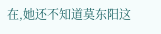在,她还不知道莫东阳这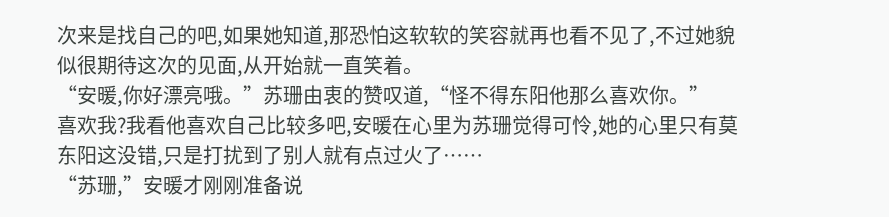次来是找自己的吧,如果她知道,那恐怕这软软的笑容就再也看不见了,不过她貌似很期待这次的见面,从开始就一直笑着。
“安暖,你好漂亮哦。”苏珊由衷的赞叹道,“怪不得东阳他那么喜欢你。”
喜欢我?我看他喜欢自己比较多吧,安暖在心里为苏珊觉得可怜,她的心里只有莫东阳这没错,只是打扰到了别人就有点过火了……
“苏珊,”安暖才刚刚准备说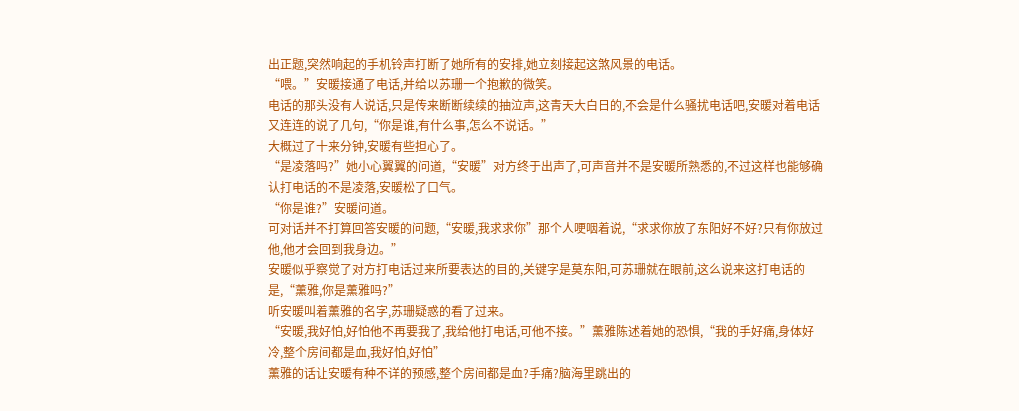出正题,突然响起的手机铃声打断了她所有的安排,她立刻接起这煞风景的电话。
“喂。”安暖接通了电话,并给以苏珊一个抱歉的微笑。
电话的那头没有人说话,只是传来断断续续的抽泣声,这青天大白日的,不会是什么骚扰电话吧,安暖对着电话又连连的说了几句,“你是谁,有什么事,怎么不说话。”
大概过了十来分钟,安暖有些担心了。
“是凌落吗?”她小心翼翼的问道,“安暖”对方终于出声了,可声音并不是安暖所熟悉的,不过这样也能够确认打电话的不是凌落,安暖松了口气。
“你是谁?”安暖问道。
可对话并不打算回答安暖的问题,“安暖,我求求你”那个人哽咽着说,“求求你放了东阳好不好?只有你放过他,他才会回到我身边。”
安暖似乎察觉了对方打电话过来所要表达的目的,关键字是莫东阳,可苏珊就在眼前,这么说来这打电话的是,“薰雅,你是薰雅吗?”
听安暖叫着薰雅的名字,苏珊疑惑的看了过来。
“安暖,我好怕,好怕他不再要我了,我给他打电话,可他不接。”薰雅陈述着她的恐惧,“我的手好痛,身体好冷,整个房间都是血,我好怕,好怕”
薰雅的话让安暖有种不详的预感,整个房间都是血?手痛?脑海里跳出的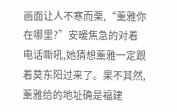画面让人不寒而栗,“薰雅你在哪里?”安暖焦急的对着电话嘶吼,她猜想薰雅一定跟着莫东阳过来了。果不其然,薰雅给的地址确是福建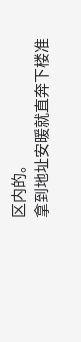区内的。
拿到地址安暖就直奔下楼准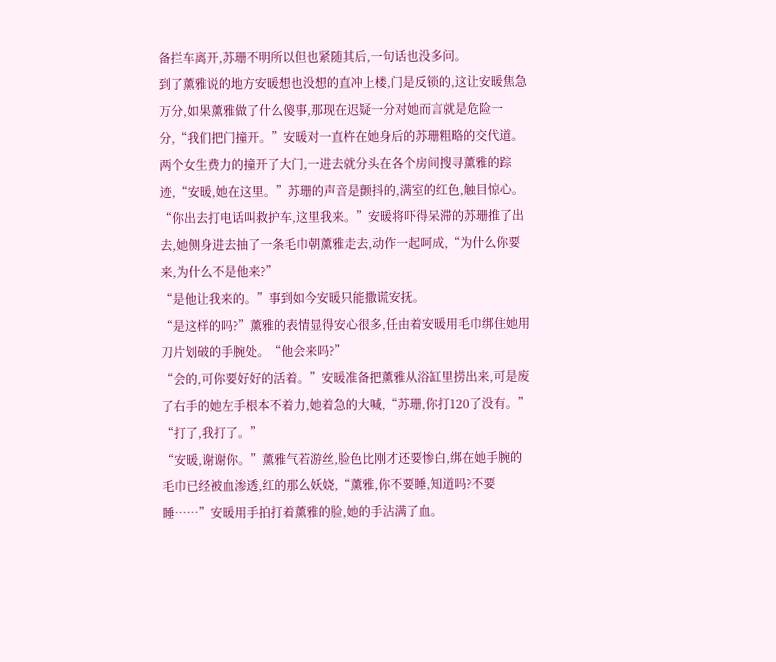备拦车离开,苏珊不明所以但也紧随其后,一句话也没多问。
到了薰雅说的地方安暖想也没想的直冲上楼,门是反锁的,这让安暖焦急万分,如果薰雅做了什么傻事,那现在迟疑一分对她而言就是危险一分,“我们把门撞开。”安暖对一直杵在她身后的苏珊粗略的交代道。
两个女生费力的撞开了大门,一进去就分头在各个房间搜寻薰雅的踪迹,“安暖,她在这里。”苏珊的声音是颤抖的,满室的红色,触目惊心。
“你出去打电话叫救护车,这里我来。”安暖将吓得呆滞的苏珊推了出去,她侧身进去抽了一条毛巾朝薰雅走去,动作一起呵成,“为什么你要来,为什么不是他来?”
“是他让我来的。”事到如今安暖只能撒谎安抚。
“是这样的吗?”薰雅的表情显得安心很多,任由着安暖用毛巾绑住她用刀片划破的手腕处。“他会来吗?”
“会的,可你要好好的活着。”安暖准备把薰雅从浴缸里捞出来,可是废了右手的她左手根本不着力,她着急的大喊,“苏珊,你打120了没有。”
“打了,我打了。”
“安暖,谢谢你。”薰雅气若游丝,脸色比刚才还要惨白,绑在她手腕的毛巾已经被血渗透,红的那么妖娆,“薰雅,你不要睡,知道吗?不要睡……”安暖用手拍打着薰雅的脸,她的手沾满了血。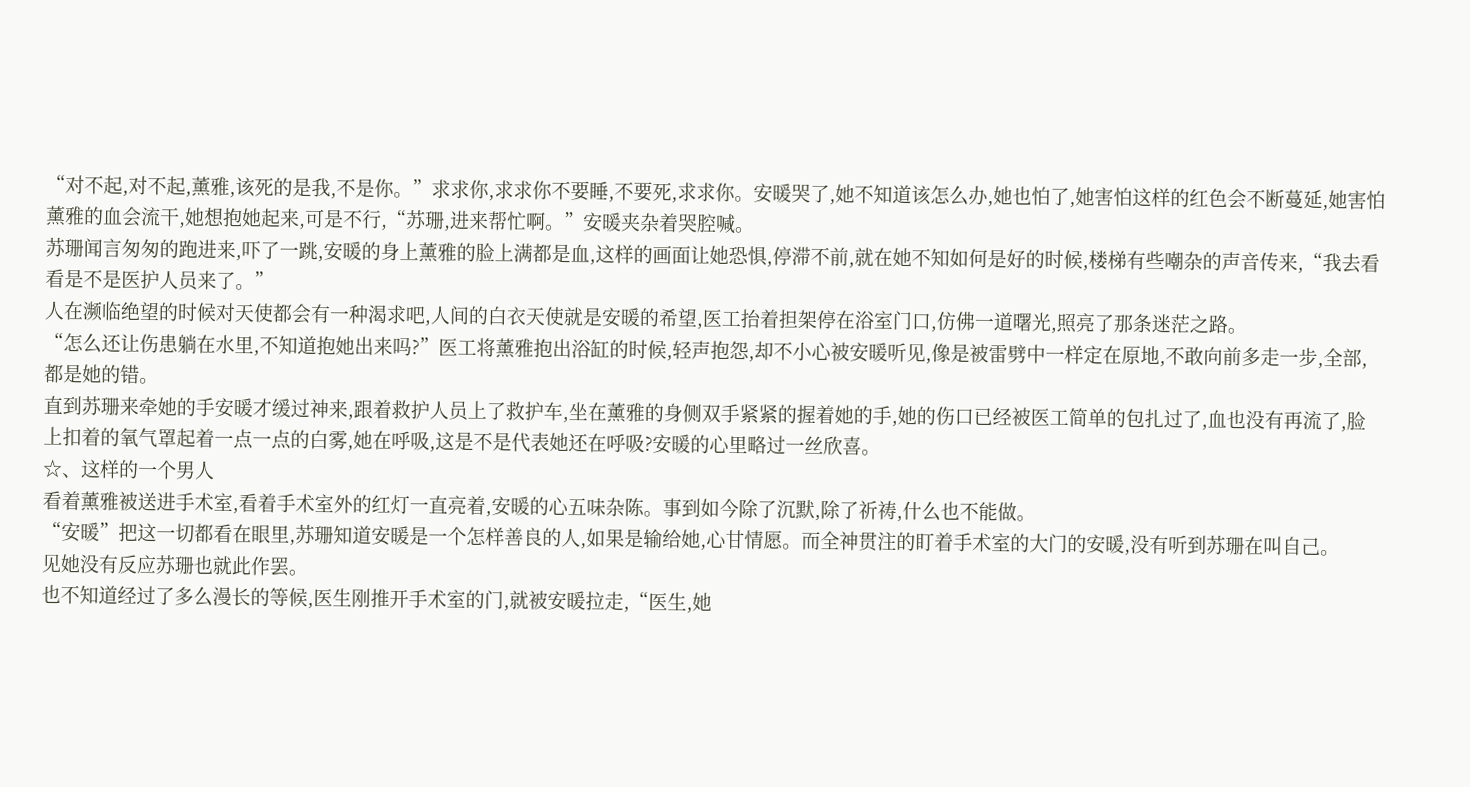“对不起,对不起,薰雅,该死的是我,不是你。”求求你,求求你不要睡,不要死,求求你。安暖哭了,她不知道该怎么办,她也怕了,她害怕这样的红色会不断蔓延,她害怕薰雅的血会流干,她想抱她起来,可是不行,“苏珊,进来帮忙啊。”安暖夹杂着哭腔喊。
苏珊闻言匆匆的跑进来,吓了一跳,安暖的身上薰雅的脸上满都是血,这样的画面让她恐惧,停滞不前,就在她不知如何是好的时候,楼梯有些嘲杂的声音传来,“我去看看是不是医护人员来了。”
人在濒临绝望的时候对天使都会有一种渴求吧,人间的白衣天使就是安暖的希望,医工抬着担架停在浴室门口,仿佛一道曙光,照亮了那条迷茫之路。
“怎么还让伤患躺在水里,不知道抱她出来吗?”医工将薰雅抱出浴缸的时候,轻声抱怨,却不小心被安暖听见,像是被雷劈中一样定在原地,不敢向前多走一步,全部,都是她的错。
直到苏珊来牵她的手安暖才缓过神来,跟着救护人员上了救护车,坐在薰雅的身侧双手紧紧的握着她的手,她的伤口已经被医工简单的包扎过了,血也没有再流了,脸上扣着的氧气罩起着一点一点的白雾,她在呼吸,这是不是代表她还在呼吸?安暖的心里略过一丝欣喜。
☆、这样的一个男人
看着薰雅被送进手术室,看着手术室外的红灯一直亮着,安暖的心五味杂陈。事到如今除了沉默,除了祈祷,什么也不能做。
“安暖”把这一切都看在眼里,苏珊知道安暖是一个怎样善良的人,如果是输给她,心甘情愿。而全神贯注的盯着手术室的大门的安暖,没有听到苏珊在叫自己。
见她没有反应苏珊也就此作罢。
也不知道经过了多么漫长的等候,医生刚推开手术室的门,就被安暖拉走,“医生,她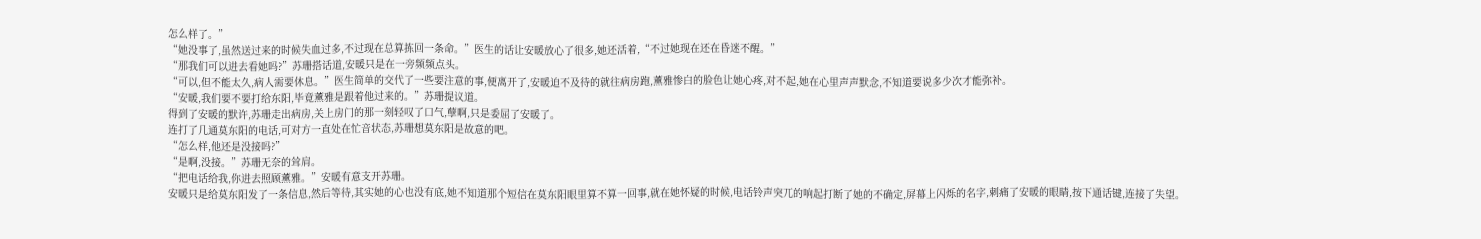怎么样了。”
“她没事了,虽然送过来的时候失血过多,不过现在总算拣回一条命。”医生的话让安暖放心了很多,她还活着,“不过她现在还在昏迷不醒。”
“那我们可以进去看她吗?”苏珊搭话道,安暖只是在一旁频频点头。
“可以,但不能太久,病人需要休息。”医生简单的交代了一些要注意的事,便离开了,安暖迫不及待的就往病房跑,薰雅惨白的脸色让她心疼,对不起,她在心里声声默念,不知道要说多少次才能弥补。
“安暖,我们要不要打给东阳,毕竟薰雅是跟着他过来的。”苏珊提议道。
得到了安暖的默许,苏珊走出病房,关上房门的那一刻轻叹了口气,孽啊,只是委屈了安暖了。
连打了几通莫东阳的电话,可对方一直处在忙音状态,苏珊想莫东阳是故意的吧。
“怎么样,他还是没接吗?”
“是啊,没接。”苏珊无奈的耸肩。
“把电话给我,你进去照顾薰雅。”安暖有意支开苏珊。
安暖只是给莫东阳发了一条信息,然后等待,其实她的心也没有底,她不知道那个短信在莫东阳眼里算不算一回事,就在她怀疑的时候,电话铃声突兀的响起打断了她的不确定,屏幕上闪烁的名字,刺痛了安暖的眼睛,按下通话键,连接了失望。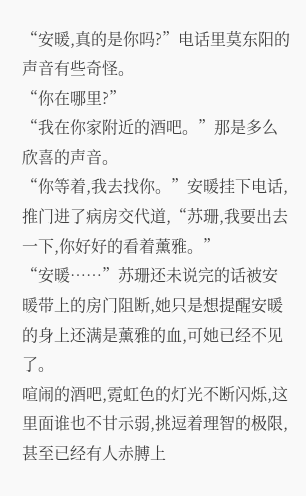“安暖,真的是你吗?”电话里莫东阳的声音有些奇怪。
“你在哪里?”
“我在你家附近的酒吧。”那是多么欣喜的声音。
“你等着,我去找你。”安暖挂下电话,推门进了病房交代道,“苏珊,我要出去一下,你好好的看着薰雅。”
“安暖……”苏珊还未说完的话被安暖带上的房门阻断,她只是想提醒安暖的身上还满是薰雅的血,可她已经不见了。
喧闹的酒吧,霓虹色的灯光不断闪烁,这里面谁也不甘示弱,挑逗着理智的极限,甚至已经有人赤膊上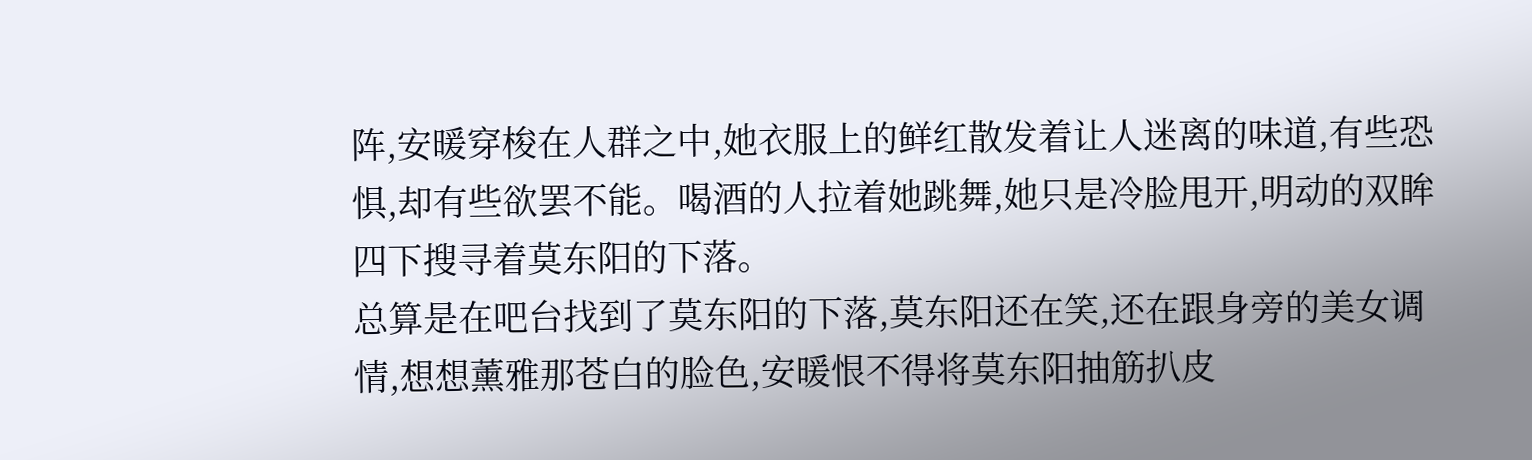阵,安暖穿梭在人群之中,她衣服上的鲜红散发着让人迷离的味道,有些恐惧,却有些欲罢不能。喝酒的人拉着她跳舞,她只是冷脸甩开,明动的双眸四下搜寻着莫东阳的下落。
总算是在吧台找到了莫东阳的下落,莫东阳还在笑,还在跟身旁的美女调情,想想薰雅那苍白的脸色,安暖恨不得将莫东阳抽筋扒皮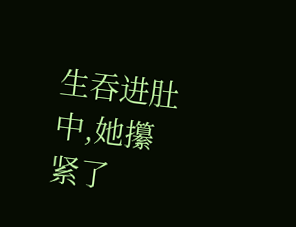生吞进肚中,她攥紧了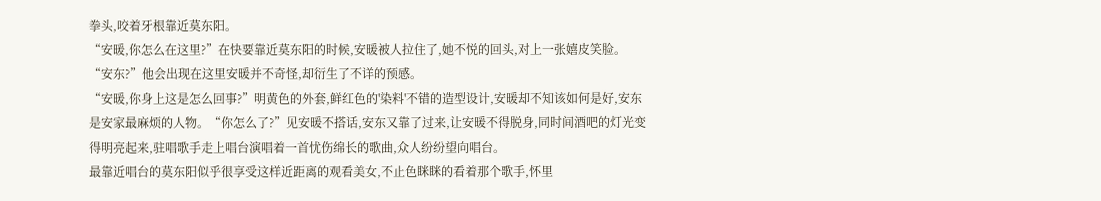拳头,咬着牙根靠近莫东阳。
“安暖,你怎么在这里?”在快要靠近莫东阳的时候,安暖被人拉住了,她不悦的回头,对上一张嬉皮笑脸。
“安东?”他会出现在这里安暖并不奇怪,却衍生了不详的预感。
“安暖,你身上这是怎么回事?”明黄色的外套,鲜红色的'染料'不错的造型设计,安暖却不知该如何是好,安东是安家最麻烦的人物。“你怎么了?”见安暖不搭话,安东又靠了过来,让安暖不得脱身,同时间酒吧的灯光变得明亮起来,驻唱歌手走上唱台演唱着一首忧伤绵长的歌曲,众人纷纷望向唱台。
最靠近唱台的莫东阳似乎很享受这样近距离的观看美女,不止色眯眯的看着那个歌手,怀里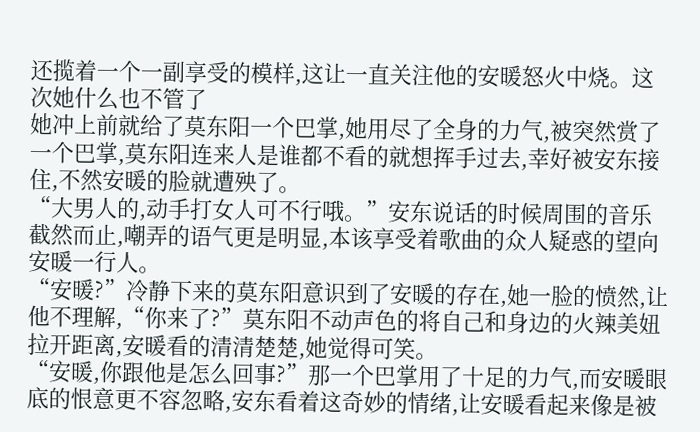还揽着一个一副享受的模样,这让一直关注他的安暖怒火中烧。这次她什么也不管了
她冲上前就给了莫东阳一个巴掌,她用尽了全身的力气,被突然赏了一个巴掌,莫东阳连来人是谁都不看的就想挥手过去,幸好被安东接住,不然安暖的脸就遭殃了。
“大男人的,动手打女人可不行哦。”安东说话的时候周围的音乐截然而止,嘲弄的语气更是明显,本该享受着歌曲的众人疑惑的望向安暖一行人。
“安暖?”冷静下来的莫东阳意识到了安暖的存在,她一脸的愤然,让他不理解,“你来了?”莫东阳不动声色的将自己和身边的火辣美妞拉开距离,安暖看的清清楚楚,她觉得可笑。
“安暖,你跟他是怎么回事?”那一个巴掌用了十足的力气,而安暖眼底的恨意更不容忽略,安东看着这奇妙的情绪,让安暖看起来像是被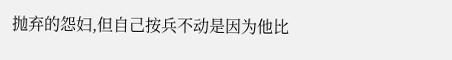抛弃的怨妇,但自己按兵不动是因为他比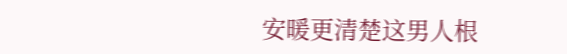安暖更清楚这男人根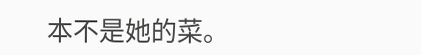本不是她的菜。